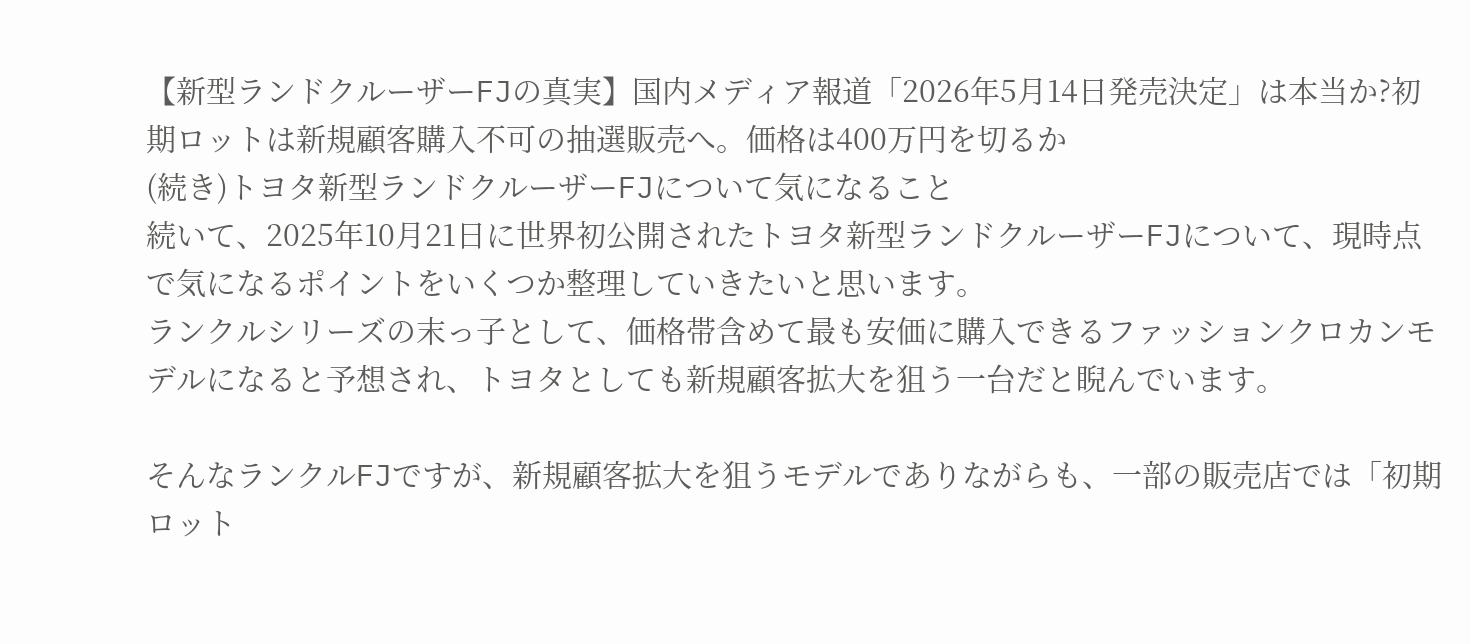【新型ランドクルーザーFJの真実】国内メディア報道「2026年5月14日発売決定」は本当か?初期ロットは新規顧客購入不可の抽選販売へ。価格は400万円を切るか
(続き)トヨタ新型ランドクルーザーFJについて気になること
続いて、2025年10月21日に世界初公開されたトヨタ新型ランドクルーザーFJについて、現時点で気になるポイントをいくつか整理していきたいと思います。
ランクルシリーズの末っ子として、価格帯含めて最も安価に購入できるファッションクロカンモデルになると予想され、トヨタとしても新規顧客拡大を狙う一台だと睨んでいます。

そんなランクルFJですが、新規顧客拡大を狙うモデルでありながらも、一部の販売店では「初期ロット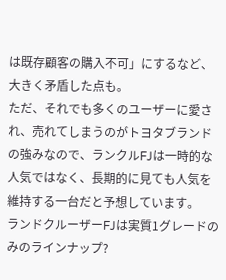は既存顧客の購入不可」にするなど、大きく矛盾した点も。
ただ、それでも多くのユーザーに愛され、売れてしまうのがトヨタブランドの強みなので、ランクルFJは一時的な人気ではなく、長期的に見ても人気を維持する一台だと予想しています。
ランドクルーザーFJは実質1グレードのみのラインナップ?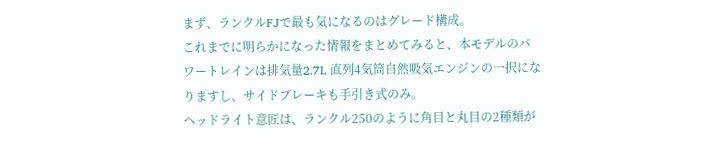まず、ランクルFJで最も気になるのはグレード構成。
これまでに明らかになった情報をまとめてみると、本モデルのパワートレインは排気量2.7L 直列4気筒自然吸気エンジンの一択になりますし、サイドブレーキも手引き式のみ。
ヘッドライト意匠は、ランクル250のように角目と丸目の2種類が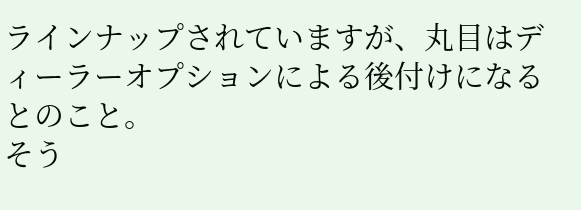ラインナップされていますが、丸目はディーラーオプションによる後付けになるとのこと。
そう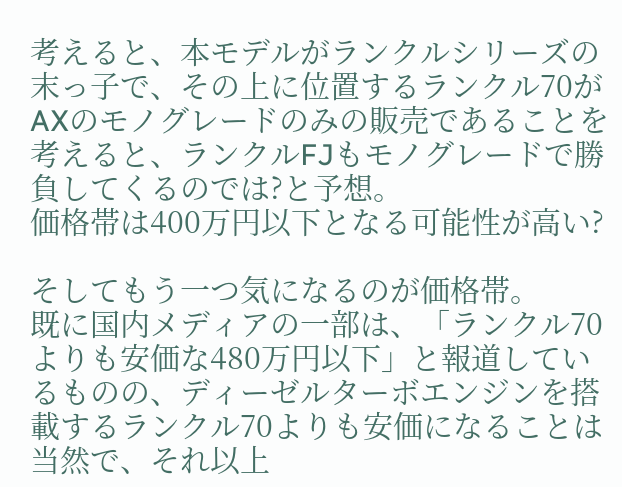考えると、本モデルがランクルシリーズの末っ子で、その上に位置するランクル70がAXのモノグレードのみの販売であることを考えると、ランクルFJもモノグレードで勝負してくるのでは?と予想。
価格帯は400万円以下となる可能性が高い?

そしてもう一つ気になるのが価格帯。
既に国内メディアの一部は、「ランクル70よりも安価な480万円以下」と報道しているものの、ディーゼルターボエンジンを搭載するランクル70よりも安価になることは当然で、それ以上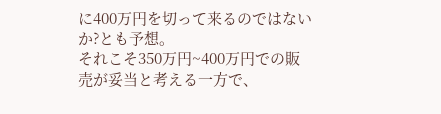に400万円を切って来るのではないか?とも予想。
それこそ350万円~400万円での販売が妥当と考える一方で、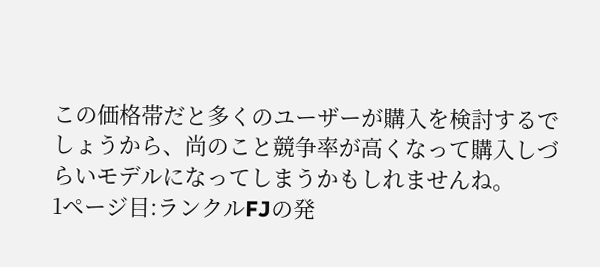この価格帯だと多くのユーザーが購入を検討するでしょうから、尚のこと競争率が高くなって購入しづらいモデルになってしまうかもしれませんね。
1ページ目:ランクルFJの発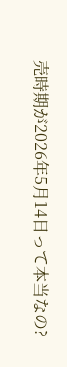売時期が2026年5月14日って本当なの?